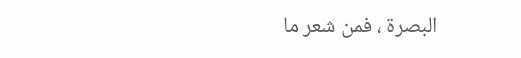البصرة ، فمن شعر ما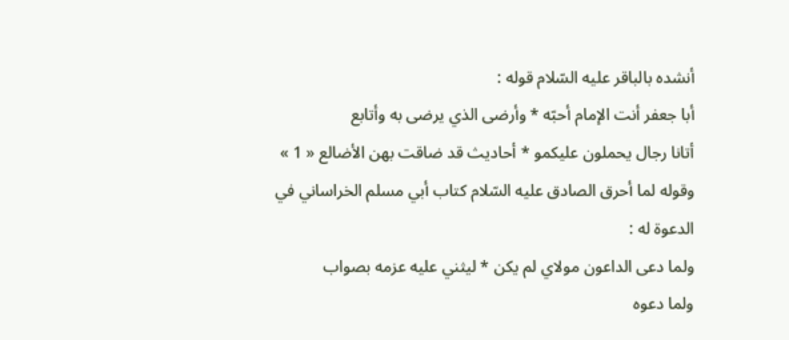أنشده بالباقر عليه السّلام قوله :
أبا جعفر أنت الإمام أحبّه * وأرضى الذي يرضى به وأتابع
أتانا رجال يحملون عليكمو * أحاديث قد ضاقت بهن الأضالع « 1 »
وقوله لما أحرق الصادق عليه السّلام كتاب أبي مسلم الخراساني في الدعوة له :
ولما دعى الداعون مولاي لم يكن * ليثني عليه عزمه بصواب
ولما دعوه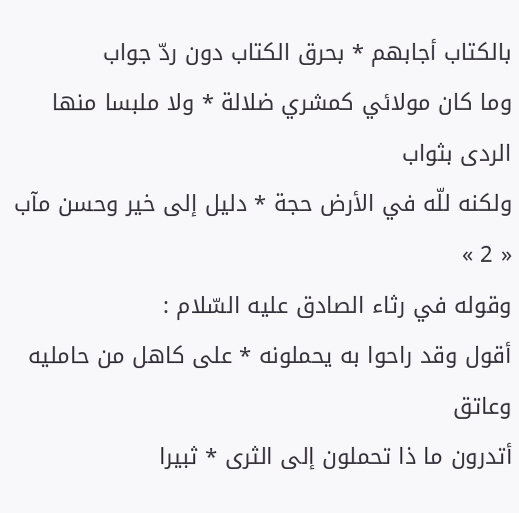بالكتاب أجابهم * بحرق الكتاب دون ردّ جواب
وما كان مولائي كمشري ضلالة * ولا ملبسا منها الردى بثواب
ولكنه للّه في الأرض حجة * دليل إلى خير وحسن مآب « 2 »
وقوله في رثاء الصادق عليه السّلام :
أقول وقد راحوا به يحملونه * على كاهل من حامليه وعاتق
أتدرون ما ذا تحملون إلى الثرى * ثبيرا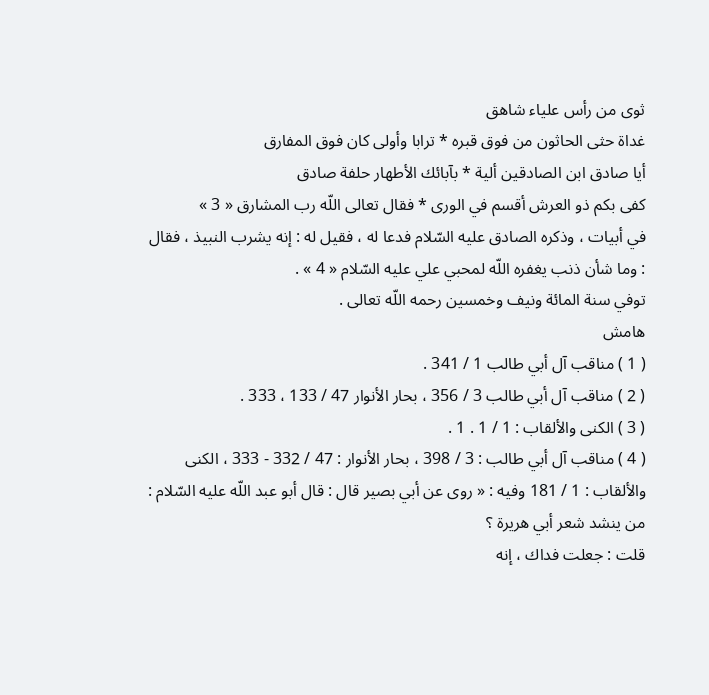ثوى من رأس علياء شاهق
غداة حثى الحاثون من فوق قبره * ترابا وأولى كان فوق المفارق
أيا صادق ابن الصادقين ألية * بآبائك الأطهار حلفة صادق
كفى بكم ذو العرش أقسم في الورى * فقال تعالى اللّه رب المشارق « 3 »
في أبيات ، وذكره الصادق عليه السّلام فدعا له ، فقيل له : إنه يشرب النبيذ ، فقال : وما شأن ذنب يغفره اللّه لمحبي علي عليه السّلام « 4 » .
توفي سنة المائة ونيف وخمسين رحمه اللّه تعالى .
هامش
( 1 ) مناقب آل أبي طالب 1 / 341 .
( 2 ) مناقب آل أبي طالب 3 / 356 ، بحار الأنوار 47 / 133 ، 333 .
( 3 ) الكنى والألقاب : 1 / 1 . 1 .
( 4 ) مناقب آل أبي طالب : 3 / 398 ، بحار الأنوار : 47 / 332 - 333 ، الكنى والألقاب : 1 / 181 وفيه : « روى عن أبي بصير قال : قال أبو عبد اللّه عليه السّلام : من ينشد شعر أبي هريرة ؟
قلت : جعلت فداك ، إنه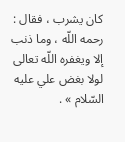كان يشرب ، فقال : رحمه اللّه ، وما ذنب إلا ويغفره اللّه تعالى لولا بغض علي عليه السّلام » .